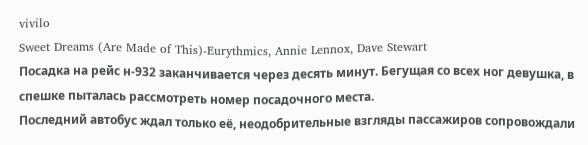vivilo
Sweet Dreams (Are Made of This)-Eurythmics, Annie Lennox, Dave Stewart
Посадка на рейс н-932 заканчивается через десять минут. Бегущая со всех ног девушка, в спешке пыталась рассмотреть номер посадочного места.
Последний автобус ждал только её, неодобрительные взгляды пассажиров сопровождали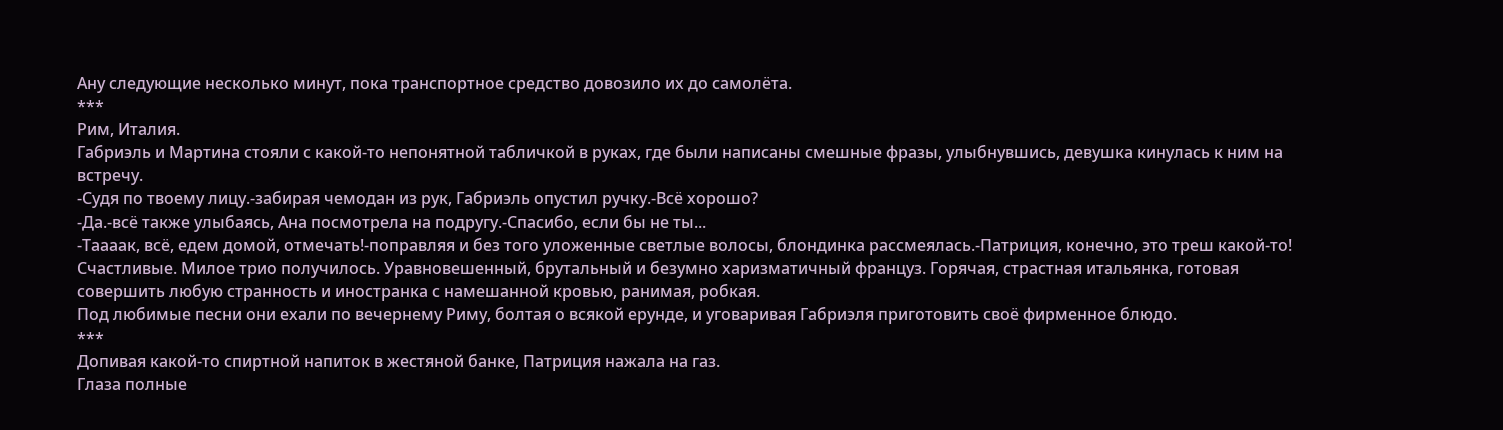Ану следующие несколько минут, пока транспортное средство довозило их до самолёта.
***
Рим, Италия.
Габриэль и Мартина стояли с какой-то непонятной табличкой в руках, где были написаны смешные фразы, улыбнувшись, девушка кинулась к ним на встречу.
-Судя по твоему лицу.-забирая чемодан из рук, Габриэль опустил ручку.-Всё хорошо?
-Да.-всё также улыбаясь, Ана посмотрела на подругу.-Спасибо, если бы не ты...
-Таааак, всё, едем домой, отмечать!-поправляя и без того уложенные светлые волосы, блондинка рассмеялась.-Патриция, конечно, это треш какой-то!
Счастливые. Милое трио получилось. Уравновешенный, брутальный и безумно харизматичный француз. Горячая, страстная итальянка, готовая совершить любую странность и иностранка с намешанной кровью, ранимая, робкая.
Под любимые песни они ехали по вечернему Риму, болтая о всякой ерунде, и уговаривая Габриэля приготовить своё фирменное блюдо.
***
Допивая какой-то спиртной напиток в жестяной банке, Патриция нажала на газ.
Глаза полные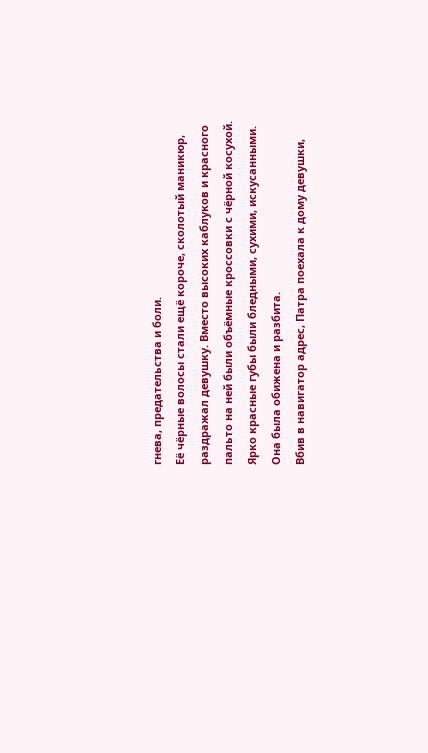гнева, предательства и боли.
Её чёрные волосы стали ещё короче, сколотый маникюр, раздражал девушку. Вместо высоких каблуков и красного пальто на ней были объёмные кроссовки с чёрной косухой.
Ярко красные губы были бледными, сухими, искусанными.
Она была обижена и разбита.
Вбив в навигатор адрес, Патра поехала к дому девушки,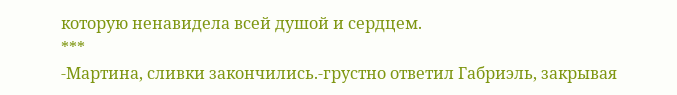которую ненавидела всей душой и сердцем.
***
-Мартина, сливки закончились.-грустно ответил Габриэль, закрывая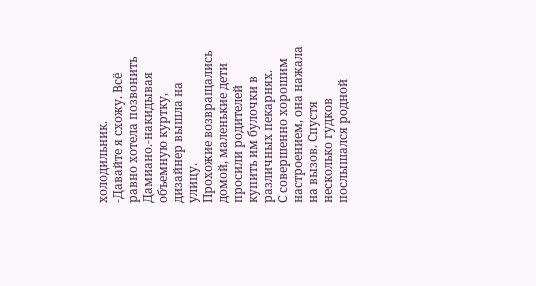холодильник.
-Давайте я схожу. Всё равно хотела позвонить Дамиано.-накидывая объемную куртку, дизайнер вышла на улицу.
Прохожие возвращались домой, маленькие дети просили родителей купить им булочки в различных пекарнях.
С совершенно хорошим настроением, она нажала на вызов. Спустя несколько гудков послышался родной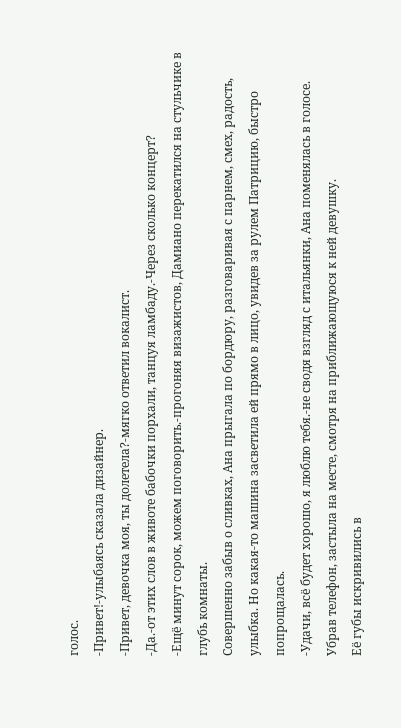голос.
-Привет!-улыбаясь сказала дизайнер.
-Привет, девочка моя, ты долетела?-мягко ответил вокалист.
-Да.-от этих слов в животе бабочки порхали, танцуя ламбаду.-Через сколько концерт?
-Ещё минут сорок, можем поговорить.-прогоняя визажистов, Дамиано перекатился на стульчике в глубь комнаты.
Совершенно забыв о сливках, Ана прыгала по бордюру, разговаривая с парнем, смех, радость, улыбка. Но какая-то машина засветила ей прямо в лицо, увидев за рулем Патрицию, быстро попрощалась.
-Удачи, всё будет хорошо, я люблю тебя.-не сводя взгляд с итальянки, Ана поменялась в голосе.
Убрав телефон, застыла на месте, смотря на приближающуюся к ней девушку.
Её губы искривились в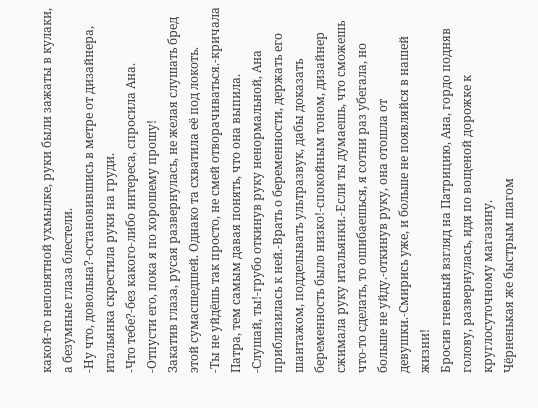какой-то непонятной ухмылке, руки были зажаты в кулаки, а безумные глаза блестели.
-Ну что, довольна?-остановившись в метре от дизайнера, итальянка скрестила руки на груди.
-Что тебе?-без какого-либо интереса, спросила Ана.
-Отпусти его, пока я по хорошему прошу!
Закатив глаза, русая развернулась, не желая слушать бред этой сумасшедшей. Однако та схватила её под локоть.
-Ты не уйдёшь так просто, не смей отворачиваться.-кричала Патра, тем самым давая понять, что она выпила.
-Слушай, ты!-грубо откинув руку ненормальной, Ана приблизилась к ней.-Врать о беременности, держать его шантажом, подделывать ультразвук, дабы доказать беременность было низко!-спокойным тоном, дизайнер сжимала руку итальянки.-Если ты думаешь, что сможешь что-то сделать, то ошибаешься, я сотни раз убегала, но больше не уйду.-откинув руку, она отошла от девушки.-Смирись уже, и больше не появляйся в нашей жизни!
Бросив гневный взгляд на Патрицию, Ана, гордо подняв голову, развернулась, идя по вощеной дорожке к круглосуточному магазину.
Чёрненькая же быстрым шагом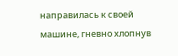направилась к своей машине, гневно хлопнув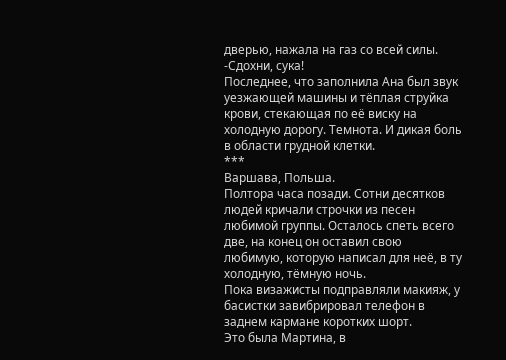дверью, нажала на газ со всей силы.
-Сдохни, сука!
Последнее, что заполнила Ана был звук уезжающей машины и тёплая струйка крови, стекающая по её виску на холодную дорогу. Темнота. И дикая боль в области грудной клетки.
***
Варшава, Польша.
Полтора часа позади. Сотни десятков людей кричали строчки из песен любимой группы. Осталось спеть всего две, на конец он оставил свою любимую, которую написал для неё, в ту холодную, тёмную ночь.
Пока визажисты подправляли макияж, у басистки завибрировал телефон в заднем кармане коротких шорт.
Это была Мартина, в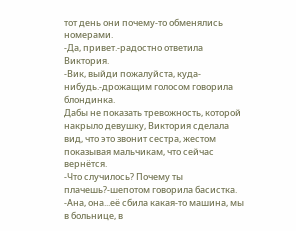тот день они почему-то обменялись номерами.
-Да, привет.-радостно ответила Виктория.
-Вик, выйди пожалуйста, куда-нибудь.-дрожащим голосом говорила блондинка.
Дабы не показать тревожность, которой накрыло девушку, Виктория сделала вид, что это звонит сестра, жестом показывая мальчикам, что сейчас вернётся.
-Что случилось? Почему ты плачешь?-шепотом говорила басистка.
-Ана, она...её сбила какая-то машина, мы в больнице, в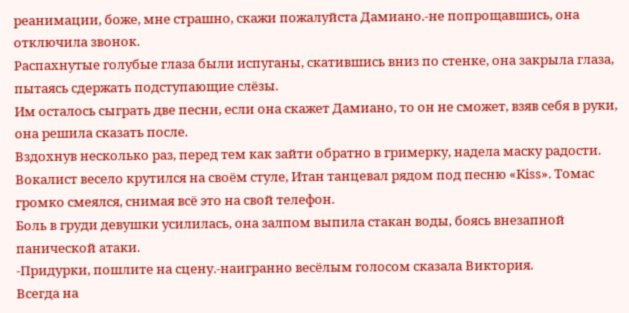реанимации, боже, мне страшно, скажи пожалуйста Дамиано.-не попрощавшись, она отключила звонок.
Распахнутые голубые глаза были испуганы, скатившись вниз по стенке, она закрыла глаза, пытаясь сдержать подступающие слёзы.
Им осталось сыграть две песни, если она скажет Дамиано, то он не сможет, взяв себя в руки, она решила сказать после.
Вздохнув несколько раз, перед тем как зайти обратно в гримерку, надела маску радости.
Вокалист весело крутился на своём стуле, Итан танцевал рядом под песню «Kiss». Томас громко смеялся, снимая всё это на свой телефон.
Боль в груди девушки усилилась, она залпом выпила стакан воды, боясь внезапной панической атаки.
-Придурки, пошлите на сцену.-наигранно весёлым голосом сказала Виктория.
Всегда на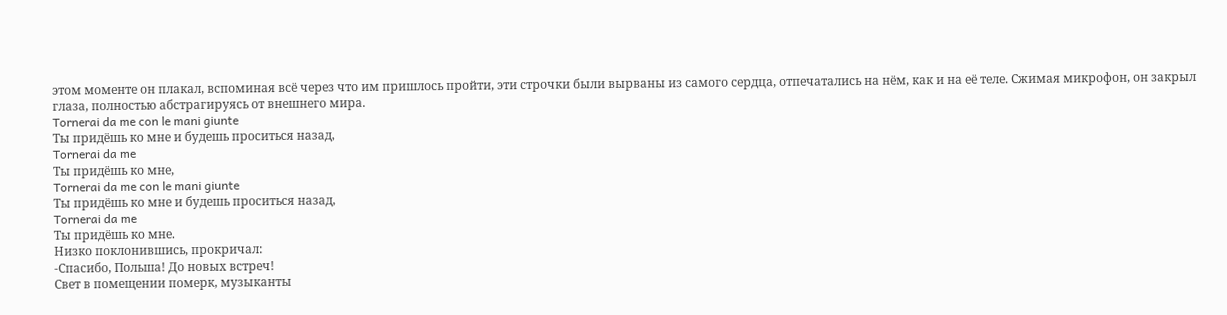этом моменте он плакал, вспоминая всё через что им пришлось пройти, эти строчки были вырваны из самого сердца, отпечатались на нём, как и на её теле. Сжимая микрофон, он закрыл глаза, полностью абстрагируясь от внешнего мира.
Tornerai da me con le mani giunte
Ты придёшь ко мне и будешь проситься назад,
Tornerai da me
Ты придёшь ко мне,
Tornerai da me con le mani giunte
Ты придёшь ко мне и будешь проситься назад,
Tornerai da me
Ты придёшь ко мне.
Низко поклонившись, прокричал:
-Спасибо, Польша! До новых встреч!
Свет в помещении померк, музыканты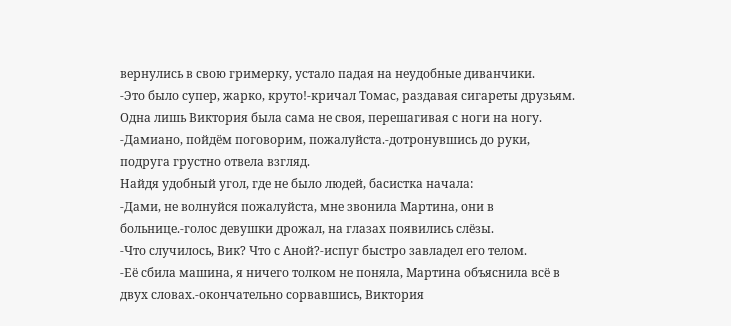вернулись в свою гримерку, устало падая на неудобные диванчики.
-Это было супер, жарко, круто!-кричал Томас, раздавая сигареты друзьям.
Одна лишь Виктория была сама не своя, перешагивая с ноги на ногу.
-Дамиано, пойдём поговорим, пожалуйста.-дотронувшись до руки, подруга грустно отвела взгляд.
Найдя удобный угол, где не было людей, басистка начала:
-Дами, не волнуйся пожалуйста, мне звонила Мартина, они в больнице.-голос девушки дрожал, на глазах появились слёзы.
-Что случилось, Вик? Что с Аной?-испуг быстро завладел его телом.
-Её сбила машина, я ничего толком не поняла, Мартина объяснила всё в двух словах.-окончательно сорвавшись, Виктория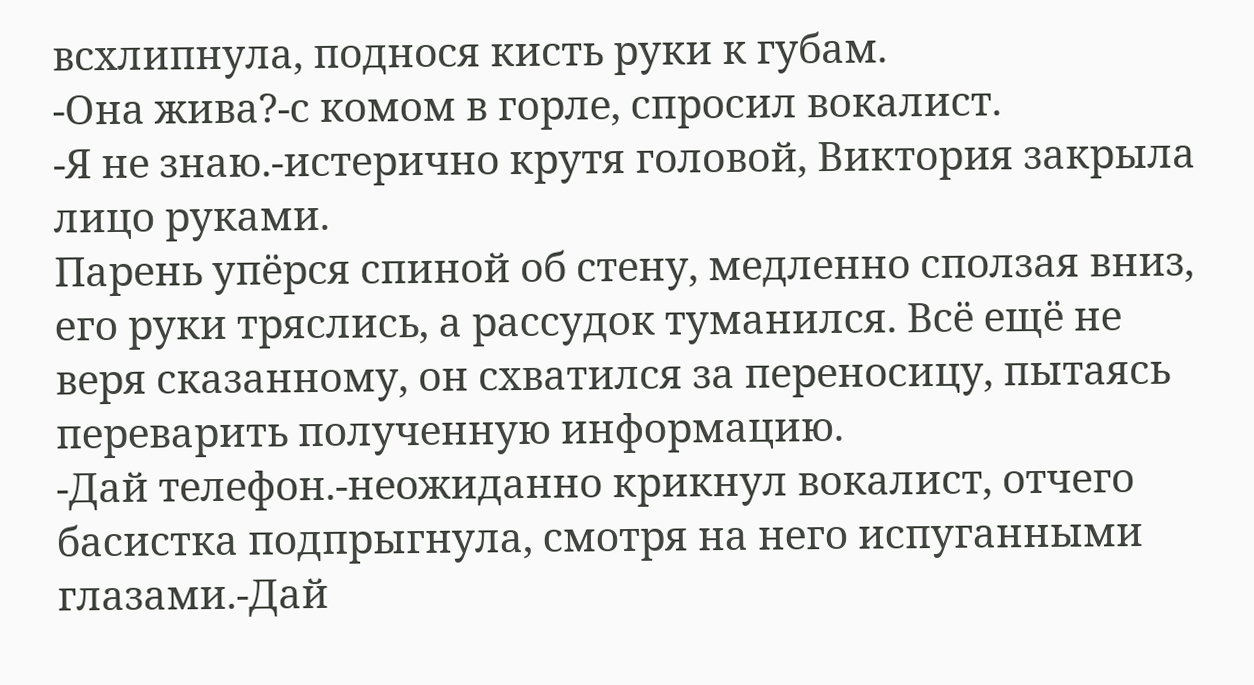всхлипнула, поднося кисть руки к губам.
-Она жива?-с комом в горле, спросил вокалист.
-Я не знаю.-истерично крутя головой, Виктория закрыла лицо руками.
Парень упёрся спиной об стену, медленно сползая вниз, его руки тряслись, а рассудок туманился. Всё ещё не веря сказанному, он схватился за переносицу, пытаясь переварить полученную информацию.
-Дай телефон.-неожиданно крикнул вокалист, отчего басистка подпрыгнула, смотря на него испуганными глазами.-Дай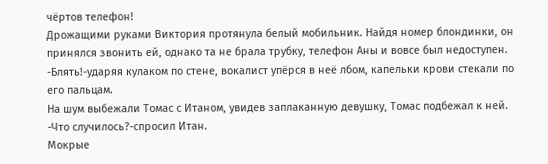чёртов телефон!
Дрожащими руками Виктория протянула белый мобильник. Найдя номер блондинки, он принялся звонить ей, однако та не брала трубку, телефон Аны и вовсе был недоступен.
-Блять!-ударяя кулаком по стене, вокалист упёрся в неё лбом, капельки крови стекали по его пальцам.
На шум выбежали Томас с Итаном, увидев заплаканную девушку, Томас подбежал к ней.
-Что случилось?-спросил Итан.
Мокрые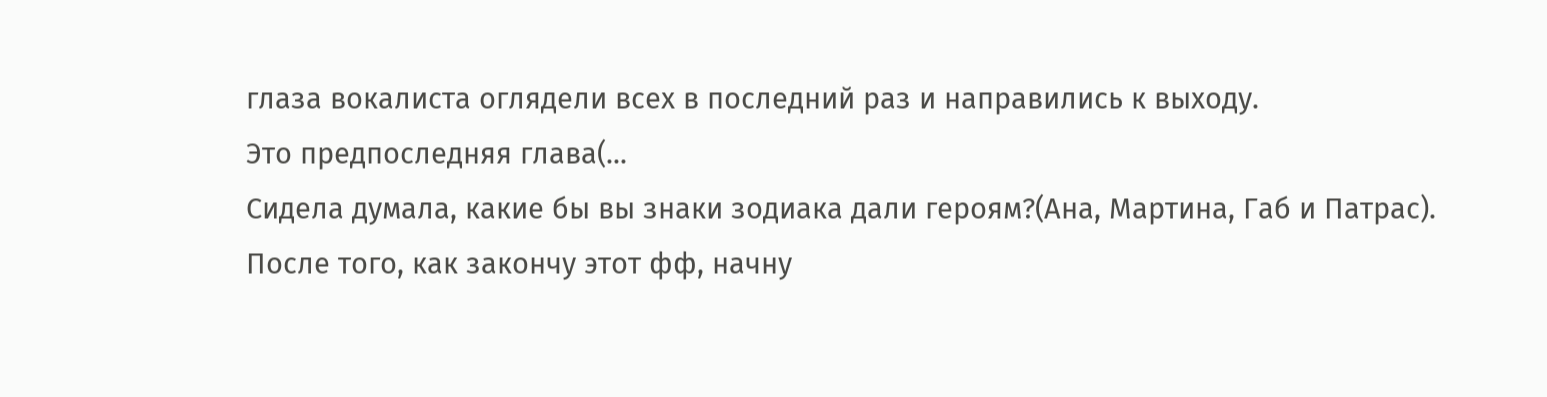глаза вокалиста оглядели всех в последний раз и направились к выходу.
Это предпоследняя глава(...
Сидела думала, какие бы вы знаки зодиака дали героям?(Ана, Мартина, Габ и Патрас).
После того, как закончу этот фф, начну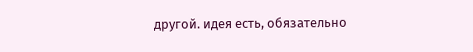другой. идея есть, обязательно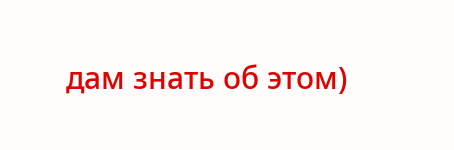дам знать об этом)